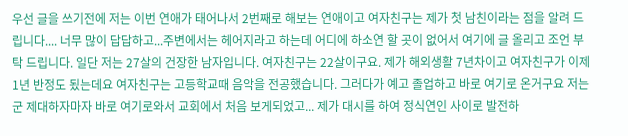우선 글을 쓰기전에 저는 이번 연애가 태어나서 2번째로 해보는 연애이고 여자친구는 제가 첫 남친이라는 점을 알려 드립니다.... 너무 많이 답답하고...주변에서는 헤어지라고 하는데 어디에 하소연 할 곳이 없어서 여기에 글 올리고 조언 부탁 드립니다. 일단 저는 27살의 건장한 남자입니다. 여자친구는 22살이구요. 제가 해외생활 7년차이고 여자친구가 이제 1년 반정도 됬는데요 여자친구는 고등학교때 음악을 전공했습니다. 그러다가 예고 졸업하고 바로 여기로 온거구요 저는 군 제대하자마자 바로 여기로와서 교회에서 처음 보게되었고... 제가 대시를 하여 정식연인 사이로 발전하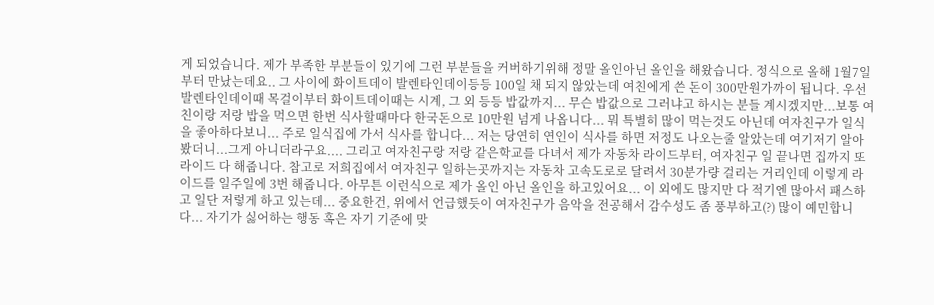게 되었습니다. 제가 부족한 부분들이 있기에 그런 부분들을 커버하기위해 정말 올인아닌 올인을 해왔습니다. 정식으로 올해 1월7일부터 만났는데요.. 그 사이에 화이트데이 발렌타인데이등등 100일 채 되지 않았는데 여친에게 쓴 돈이 300만원가까이 됩니다. 우선 발렌타인데이때 목걸이부터 화이트데이때는 시계, 그 외 등등 밥값까지... 무슨 밥값으로 그러냐고 하시는 분들 계시겠지만...보통 여친이랑 저랑 밥을 먹으면 한번 식사할때마다 한국돈으로 10만원 넘게 나옵니다... 뭐 특별히 많이 먹는것도 아닌데 여자친구가 일식을 좋아하다보니... 주로 일식집에 가서 식사를 합니다... 저는 당연히 연인이 식사를 하면 저정도 나오는줄 알았는데 여기저기 알아봤더니...그게 아니더라구요.... 그리고 여자친구랑 저랑 같은학교를 다녀서 제가 자동차 라이드부터, 여자친구 일 끝나면 집까지 또 라이드 다 해줍니다. 참고로 저희집에서 여자친구 일하는곳까지는 자동차 고속도로로 달려서 30분가량 걸리는 거리인데 이렇게 라이드를 일주일에 3번 해줍니다. 아무튼 이런식으로 제가 올인 아닌 올인을 하고있어요... 이 외에도 많지만 다 적기엔 많아서 패스하고 일단 저렇게 하고 있는데... 중요한건, 위에서 언급했듯이 여자친구가 음악을 전공해서 감수성도 좀 풍부하고(?) 많이 예민합니다... 자기가 싫어하는 행동 혹은 자기 기준에 맞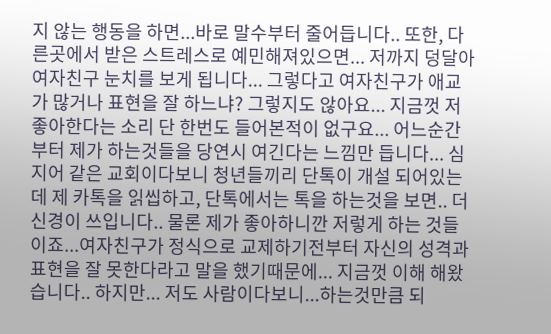지 않는 행동을 하면...바로 말수부터 줄어듭니다.. 또한, 다른곳에서 받은 스트레스로 예민해져있으면... 저까지 덩달아 여자친구 눈치를 보게 됩니다... 그렇다고 여자친구가 애교가 많거나 표현을 잘 하느냐? 그렇지도 않아요... 지금껏 저 좋아한다는 소리 단 한번도 들어본적이 없구요... 어느순간부터 제가 하는것들을 당연시 여긴다는 느낌만 듭니다... 심지어 같은 교회이다보니 청년들끼리 단톡이 개설 되어있는데 제 카톡을 읽씹하고, 단톡에서는 톡을 하는것을 보면.. 더 신경이 쓰입니다.. 물론 제가 좋아하니깐 저렇게 하는 것들이죠...여자친구가 정식으로 교제하기전부터 자신의 성격과 표현을 잘 못한다라고 말을 했기때문에... 지금껏 이해 해왔습니다.. 하지만... 저도 사람이다보니...하는것만큼 되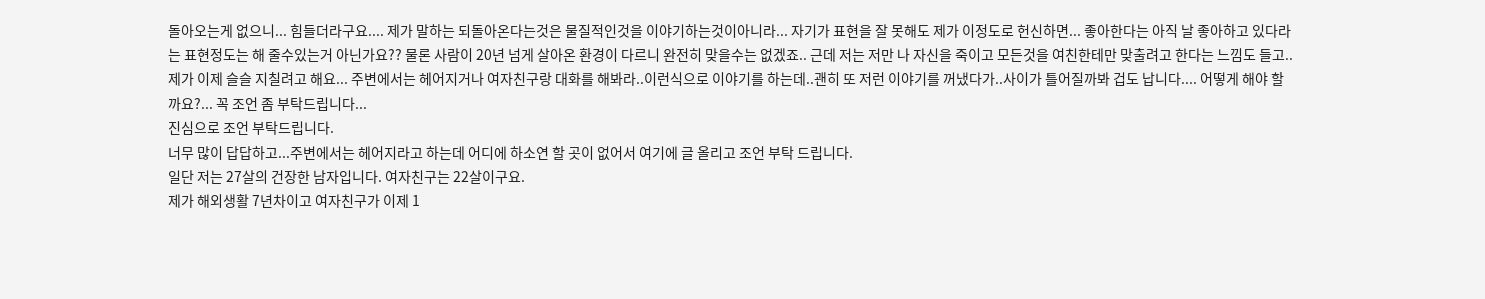돌아오는게 없으니... 힘들더라구요.... 제가 말하는 되돌아온다는것은 물질적인것을 이야기하는것이아니라... 자기가 표현을 잘 못해도 제가 이정도로 헌신하면... 좋아한다는 아직 날 좋아하고 있다라는 표현정도는 해 줄수있는거 아닌가요?? 물론 사람이 20년 넘게 살아온 환경이 다르니 완전히 맞을수는 없겠죠.. 근데 저는 저만 나 자신을 죽이고 모든것을 여친한테만 맞출려고 한다는 느낌도 들고.. 제가 이제 슬슬 지칠려고 해요... 주변에서는 헤어지거나 여자친구랑 대화를 해봐라..이런식으로 이야기를 하는데..괜히 또 저런 이야기를 꺼냈다가..사이가 틀어질까봐 겁도 납니다.... 어떻게 해야 할까요?... 꼭 조언 좀 부탁드립니다...
진심으로 조언 부탁드립니다.
너무 많이 답답하고...주변에서는 헤어지라고 하는데 어디에 하소연 할 곳이 없어서 여기에 글 올리고 조언 부탁 드립니다.
일단 저는 27살의 건장한 남자입니다. 여자친구는 22살이구요.
제가 해외생활 7년차이고 여자친구가 이제 1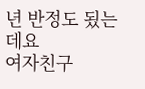년 반정도 됬는데요
여자친구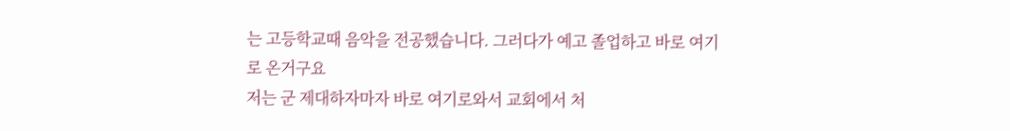는 고등학교때 음악을 전공했습니다. 그러다가 예고 졸업하고 바로 여기로 온거구요
저는 군 제대하자마자 바로 여기로와서 교회에서 처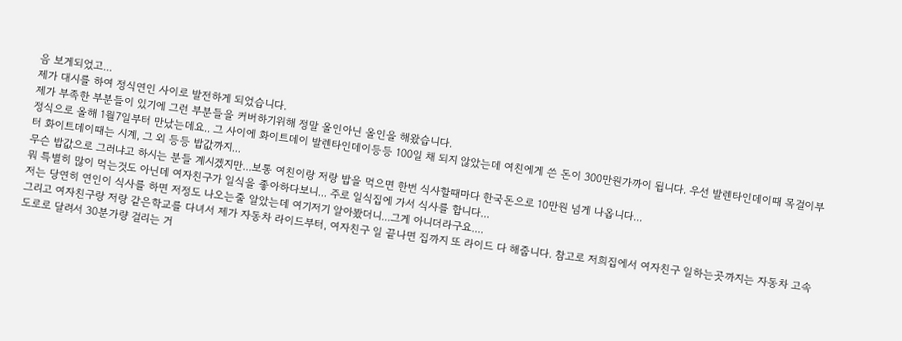음 보게되었고...
제가 대시를 하여 정식연인 사이로 발전하게 되었습니다.
제가 부족한 부분들이 있기에 그런 부분들을 커버하기위해 정말 올인아닌 올인을 해왔습니다.
정식으로 올해 1월7일부터 만났는데요.. 그 사이에 화이트데이 발렌타인데이등등 100일 채 되지 않았는데 여친에게 쓴 돈이 300만원가까이 됩니다. 우선 발렌타인데이때 목걸이부터 화이트데이때는 시계, 그 외 등등 밥값까지...
무슨 밥값으로 그러냐고 하시는 분들 계시겠지만...보통 여친이랑 저랑 밥을 먹으면 한번 식사할때마다 한국돈으로 10만원 넘게 나옵니다...
뭐 특별히 많이 먹는것도 아닌데 여자친구가 일식을 좋아하다보니... 주로 일식집에 가서 식사를 합니다...
저는 당연히 연인이 식사를 하면 저정도 나오는줄 알았는데 여기저기 알아봤더니...그게 아니더라구요....
그리고 여자친구랑 저랑 같은학교를 다녀서 제가 자동차 라이드부터, 여자친구 일 끝나면 집까지 또 라이드 다 해줍니다. 참고로 저희집에서 여자친구 일하는곳까지는 자동차 고속도로로 달려서 30분가량 걸리는 거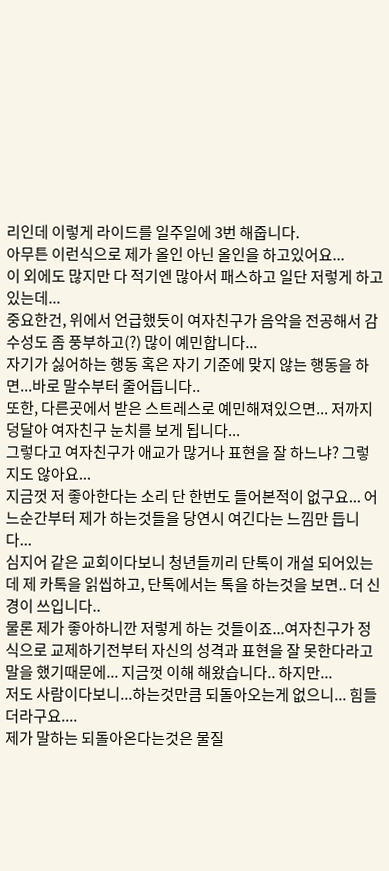리인데 이렇게 라이드를 일주일에 3번 해줍니다.
아무튼 이런식으로 제가 올인 아닌 올인을 하고있어요...
이 외에도 많지만 다 적기엔 많아서 패스하고 일단 저렇게 하고 있는데...
중요한건, 위에서 언급했듯이 여자친구가 음악을 전공해서 감수성도 좀 풍부하고(?) 많이 예민합니다...
자기가 싫어하는 행동 혹은 자기 기준에 맞지 않는 행동을 하면...바로 말수부터 줄어듭니다..
또한, 다른곳에서 받은 스트레스로 예민해져있으면... 저까지 덩달아 여자친구 눈치를 보게 됩니다...
그렇다고 여자친구가 애교가 많거나 표현을 잘 하느냐? 그렇지도 않아요...
지금껏 저 좋아한다는 소리 단 한번도 들어본적이 없구요... 어느순간부터 제가 하는것들을 당연시 여긴다는 느낌만 듭니다...
심지어 같은 교회이다보니 청년들끼리 단톡이 개설 되어있는데 제 카톡을 읽씹하고, 단톡에서는 톡을 하는것을 보면.. 더 신경이 쓰입니다..
물론 제가 좋아하니깐 저렇게 하는 것들이죠...여자친구가 정식으로 교제하기전부터 자신의 성격과 표현을 잘 못한다라고 말을 했기때문에... 지금껏 이해 해왔습니다.. 하지만...
저도 사람이다보니...하는것만큼 되돌아오는게 없으니... 힘들더라구요....
제가 말하는 되돌아온다는것은 물질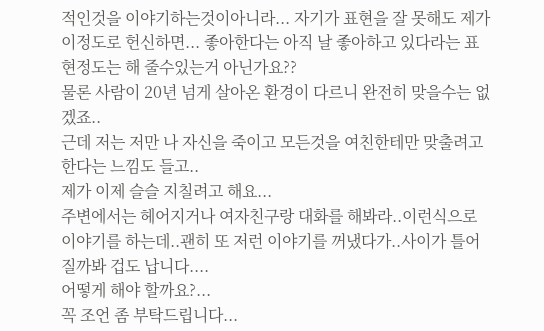적인것을 이야기하는것이아니라... 자기가 표현을 잘 못해도 제가 이정도로 헌신하면... 좋아한다는 아직 날 좋아하고 있다라는 표현정도는 해 줄수있는거 아닌가요??
물론 사람이 20년 넘게 살아온 환경이 다르니 완전히 맞을수는 없겠죠..
근데 저는 저만 나 자신을 죽이고 모든것을 여친한테만 맞출려고 한다는 느낌도 들고..
제가 이제 슬슬 지칠려고 해요...
주변에서는 헤어지거나 여자친구랑 대화를 해봐라..이런식으로 이야기를 하는데..괜히 또 저런 이야기를 꺼냈다가..사이가 틀어질까봐 겁도 납니다....
어떻게 해야 할까요?...
꼭 조언 좀 부탁드립니다...